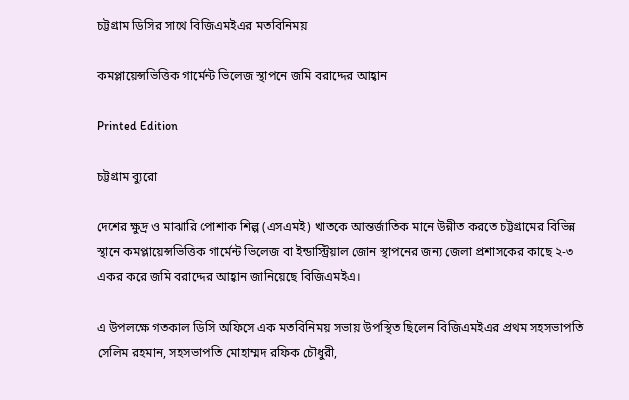চট্টগ্রাম ডিসির সাথে বিজিএমইএর মতবিনিময়

কমপ্লায়েন্সভিত্তিক গার্মেন্ট ভিলেজ স্থাপনে জমি বরাদ্দের আহ্বান

Printed Edition

চট্টগ্রাম ব্যুরো

দেশের ক্ষুদ্র ও মাঝারি পোশাক শিল্প (এসএমই) খাতকে আন্তর্জাতিক মানে উন্নীত করতে চট্টগ্রামের বিভিন্ন স্থানে কমপ্লায়েন্সভিত্তিক গার্মেন্ট ভিলেজ বা ইন্ডাস্ট্রিয়াল জোন স্থাপনের জন্য জেলা প্রশাসকের কাছে ২-৩ একর করে জমি বরাদ্দের আহ্বান জানিয়েছে বিজিএমইএ।

এ উপলক্ষে গতকাল ডিসি অফিসে এক মতবিনিময় সভায় উপস্থিত ছিলেন বিজিএমইএর প্রথম সহসভাপতি সেলিম রহমান, সহসভাপতি মোহাম্মদ রফিক চৌধুরী,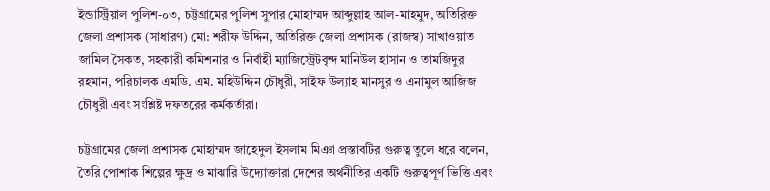ইন্ডাস্ট্রিয়াল পুলিশ-০৩, চট্টগ্রামের পুলিশ সুপার মোহাম্মদ আব্দুল্লাহ আল-মাহমুদ, অতিরিক্ত জেলা প্রশাসক (সাধারণ) মো: শরীফ উদ্দিন, অতিরিক্ত জেলা প্রশাসক (রাজস্ব) সাখাওয়াত জামিল সৈকত, সহকারী কমিশনার ও নির্বাহী ম্যাজিস্ট্রেটবৃন্দ মানিউল হাসান ও তামজিদুর রহমান, পরিচালক এমডি. এম. মহিউদ্দিন চৌধুরী, সাইফ উল্যাহ মানসুর ও এনামুল আজিজ চৌধুরী এবং সংশ্লিষ্ট দফতরের কর্মকর্তারা।

চট্টগ্রামের জেলা প্রশাসক মোহাম্মদ জাহেদুল ইসলাম মিঞা প্রস্তাবটির গুরুত্ব তুলে ধরে বলেন, তৈরি পোশাক শিল্পের ক্ষুদ্র ও মাঝারি উদ্যোক্তারা দেশের অর্থনীতির একটি গুরুত্বপূর্ণ ভিত্তি এবং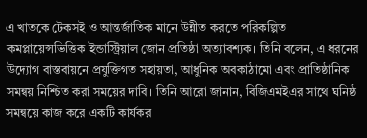এ খাতকে টেকসই ও আন্তর্জাতিক মানে উন্নীত করতে পরিকল্পিত কমপ্লায়েন্সভিত্তিক ইন্ডাস্ট্রিয়াল জোন প্রতিষ্ঠা অত্যাবশ্যক। তিনি বলেন, এ ধরনের উদ্যোগ বাস্তবায়নে প্রযুক্তিগত সহায়তা, আধুনিক অবকাঠামো এবং প্রাতিষ্ঠানিক সমন্বয় নিশ্চিত করা সময়ের দাবি। তিনি আরো জানান, বিজিএমইএর সাথে ঘনিষ্ঠ সমন্বয়ে কাজ করে একটি কার্যকর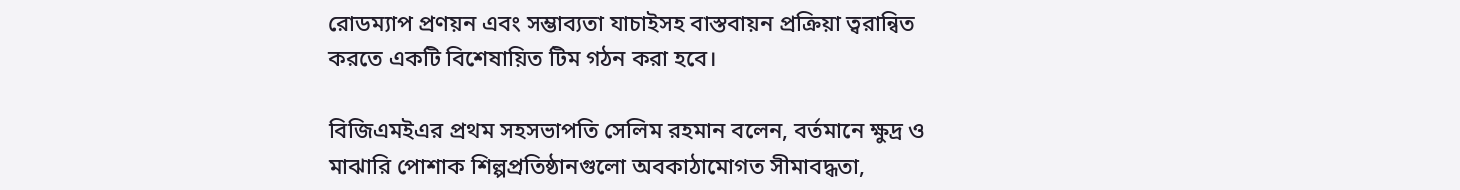রোডম্যাপ প্রণয়ন এবং সম্ভাব্যতা যাচাইসহ বাস্তবায়ন প্রক্রিয়া ত্বরান্বিত করতে একটি বিশেষায়িত টিম গঠন করা হবে।

বিজিএমইএর প্রথম সহসভাপতি সেলিম রহমান বলেন, বর্তমানে ক্ষুদ্র ও মাঝারি পোশাক শিল্পপ্রতিষ্ঠানগুলো অবকাঠামোগত সীমাবদ্ধতা,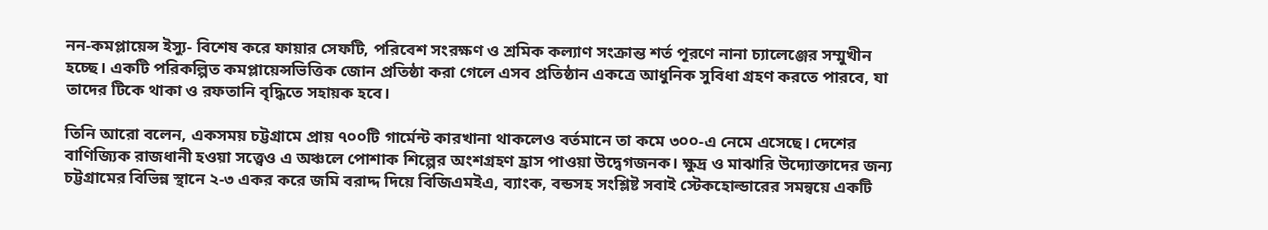নন-কমপ্লায়েন্স ইস্যু- বিশেষ করে ফায়ার সেফটি, পরিবেশ সংরক্ষণ ও শ্রমিক কল্যাণ সংক্রান্ত শর্ত পূরণে নানা চ্যালেঞ্জের সম্মুখীন হচ্ছে। একটি পরিকল্পিত কমপ্লায়েন্সভিত্তিক জোন প্রতিষ্ঠা করা গেলে এসব প্রতিষ্ঠান একত্রে আধুনিক সুবিধা গ্রহণ করতে পারবে, যা তাদের টিকে থাকা ও রফতানি বৃদ্ধিতে সহায়ক হবে।

তিনি আরো বলেন, একসময় চট্টগ্রামে প্রায় ৭০০টি গার্মেন্ট কারখানা থাকলেও বর্তমানে তা কমে ৩০০-এ নেমে এসেছে। দেশের বাণিজ্যিক রাজধানী হওয়া সত্ত্বেও এ অঞ্চলে পোশাক শিল্পের অংশগ্রহণ হ্রাস পাওয়া উদ্বেগজনক। ক্ষুদ্র ও মাঝারি উদ্যোক্তাদের জন্য চট্টগ্রামের বিভিন্ন স্থানে ২-৩ একর করে জমি বরাদ্দ দিয়ে বিজিএমইএ, ব্যাংক, বন্ডসহ সংশ্লিষ্ট সবাই স্টেকহোল্ডারের সমন্বয়ে একটি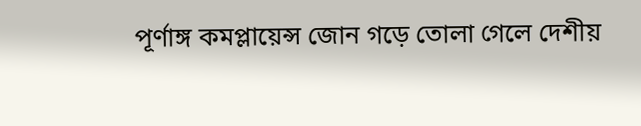পূর্ণাঙ্গ কমপ্লায়েন্স জোন গড়ে তোলা গেলে দেশীয়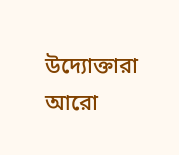উদ্যোক্তারা আরো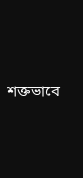শক্তভাবে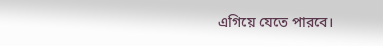এগিয়ে যেতে পারবে।